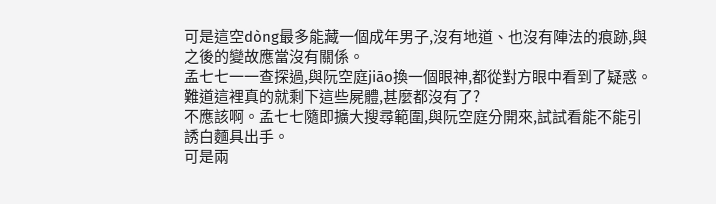可是這空dòng最多能藏一個成年男子,沒有地道、也沒有陣法的痕跡,與之後的變故應當沒有關係。
孟七七一一查探過,與阮空庭jiāo換一個眼神,都從對方眼中看到了疑惑。
難道這裡真的就剩下這些屍體,甚麼都沒有了?
不應該啊。孟七七隨即擴大搜尋範圍,與阮空庭分開來,試試看能不能引誘白麵具出手。
可是兩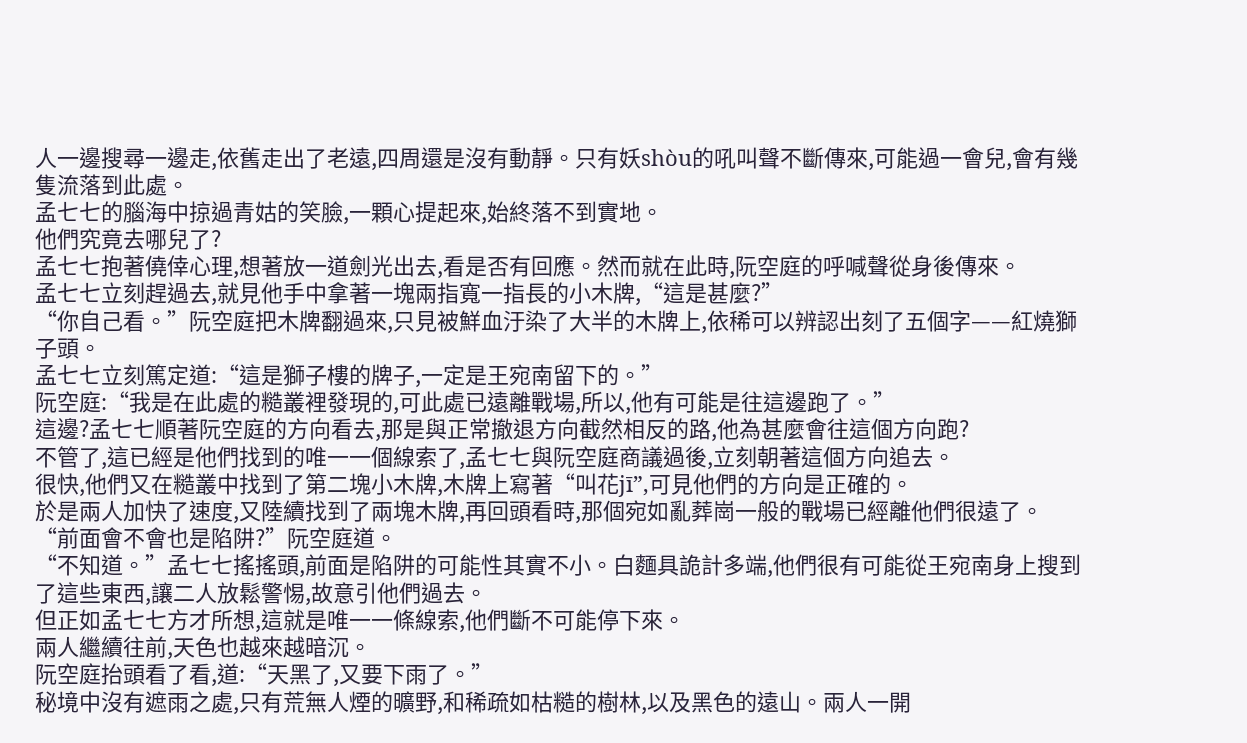人一邊搜尋一邊走,依舊走出了老遠,四周還是沒有動靜。只有妖shòu的吼叫聲不斷傳來,可能過一會兒,會有幾隻流落到此處。
孟七七的腦海中掠過青姑的笑臉,一顆心提起來,始終落不到實地。
他們究竟去哪兒了?
孟七七抱著僥倖心理,想著放一道劍光出去,看是否有回應。然而就在此時,阮空庭的呼喊聲從身後傳來。
孟七七立刻趕過去,就見他手中拿著一塊兩指寬一指長的小木牌,“這是甚麼?”
“你自己看。”阮空庭把木牌翻過來,只見被鮮血汙染了大半的木牌上,依稀可以辨認出刻了五個字——紅燒獅子頭。
孟七七立刻篤定道:“這是獅子樓的牌子,一定是王宛南留下的。”
阮空庭:“我是在此處的糙叢裡發現的,可此處已遠離戰場,所以,他有可能是往這邊跑了。”
這邊?孟七七順著阮空庭的方向看去,那是與正常撤退方向截然相反的路,他為甚麼會往這個方向跑?
不管了,這已經是他們找到的唯一一個線索了,孟七七與阮空庭商議過後,立刻朝著這個方向追去。
很快,他們又在糙叢中找到了第二塊小木牌,木牌上寫著“叫花jī”,可見他們的方向是正確的。
於是兩人加快了速度,又陸續找到了兩塊木牌,再回頭看時,那個宛如亂葬崗一般的戰場已經離他們很遠了。
“前面會不會也是陷阱?”阮空庭道。
“不知道。”孟七七搖搖頭,前面是陷阱的可能性其實不小。白麵具詭計多端,他們很有可能從王宛南身上搜到了這些東西,讓二人放鬆警惕,故意引他們過去。
但正如孟七七方才所想,這就是唯一一條線索,他們斷不可能停下來。
兩人繼續往前,天色也越來越暗沉。
阮空庭抬頭看了看,道:“天黑了,又要下雨了。”
秘境中沒有遮雨之處,只有荒無人煙的曠野,和稀疏如枯糙的樹林,以及黑色的遠山。兩人一開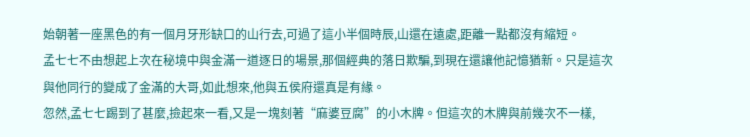始朝著一座黑色的有一個月牙形缺口的山行去,可過了這小半個時辰,山還在遠處,距離一點都沒有縮短。
孟七七不由想起上次在秘境中與金滿一道逐日的場景,那個經典的落日欺騙,到現在還讓他記憶猶新。只是這次與他同行的變成了金滿的大哥,如此想來,他與五侯府還真是有緣。
忽然,孟七七踢到了甚麼,撿起來一看,又是一塊刻著“麻婆豆腐”的小木牌。但這次的木牌與前幾次不一樣,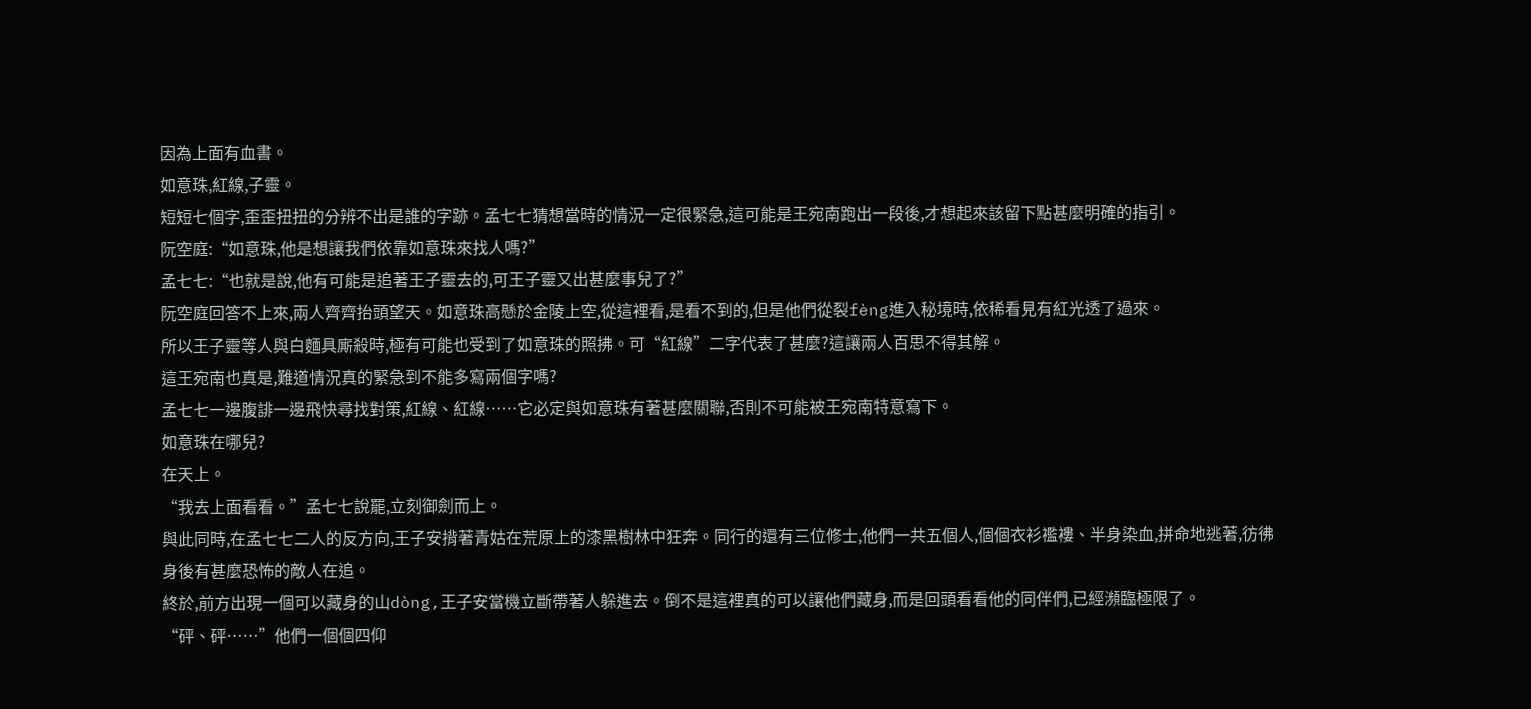因為上面有血書。
如意珠,紅線,子靈。
短短七個字,歪歪扭扭的分辨不出是誰的字跡。孟七七猜想當時的情況一定很緊急,這可能是王宛南跑出一段後,才想起來該留下點甚麼明確的指引。
阮空庭:“如意珠,他是想讓我們依靠如意珠來找人嗎?”
孟七七:“也就是說,他有可能是追著王子靈去的,可王子靈又出甚麼事兒了?”
阮空庭回答不上來,兩人齊齊抬頭望天。如意珠高懸於金陵上空,從這裡看,是看不到的,但是他們從裂fèng進入秘境時,依稀看見有紅光透了過來。
所以王子靈等人與白麵具廝殺時,極有可能也受到了如意珠的照拂。可“紅線”二字代表了甚麼?這讓兩人百思不得其解。
這王宛南也真是,難道情況真的緊急到不能多寫兩個字嗎?
孟七七一邊腹誹一邊飛快尋找對策,紅線、紅線……它必定與如意珠有著甚麼關聯,否則不可能被王宛南特意寫下。
如意珠在哪兒?
在天上。
“我去上面看看。”孟七七說罷,立刻御劍而上。
與此同時,在孟七七二人的反方向,王子安揹著青姑在荒原上的漆黑樹林中狂奔。同行的還有三位修士,他們一共五個人,個個衣衫襤褸、半身染血,拼命地逃著,彷彿身後有甚麼恐怖的敵人在追。
終於,前方出現一個可以藏身的山dòng,王子安當機立斷帶著人躲進去。倒不是這裡真的可以讓他們藏身,而是回頭看看他的同伴們,已經瀕臨極限了。
“砰、砰……”他們一個個四仰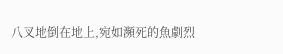八叉地倒在地上,宛如瀕死的魚劇烈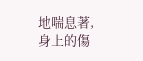地喘息著,身上的傷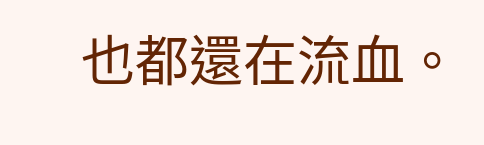也都還在流血。